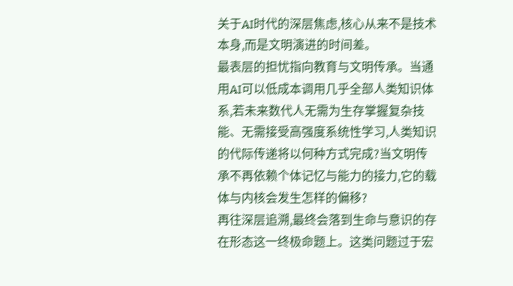关于AI时代的深层焦虑,核心从来不是技术本身,而是文明演进的时间差。
最表层的担忧指向教育与文明传承。当通用AI可以低成本调用几乎全部人类知识体系,若未来数代人无需为生存掌握复杂技能、无需接受高强度系统性学习,人类知识的代际传递将以何种方式完成?当文明传承不再依赖个体记忆与能力的接力,它的载体与内核会发生怎样的偏移?
再往深层追溯,最终会落到生命与意识的存在形态这一终极命题上。这类问题过于宏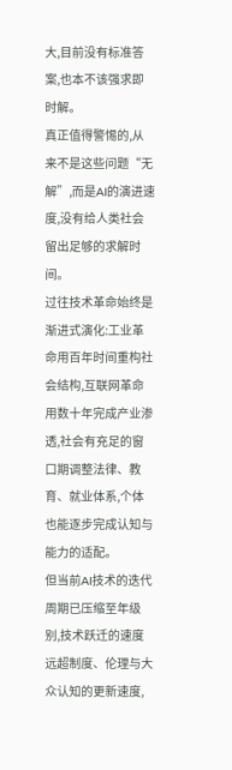大,目前没有标准答案,也本不该强求即时解。
真正值得警惕的,从来不是这些问题“无解”,而是AI的演进速度,没有给人类社会留出足够的求解时间。
过往技术革命始终是渐进式演化:工业革命用百年时间重构社会结构,互联网革命用数十年完成产业渗透,社会有充足的窗口期调整法律、教育、就业体系,个体也能逐步完成认知与能力的适配。
但当前AI技术的迭代周期已压缩至年级别,技术跃迁的速度远超制度、伦理与大众认知的更新速度,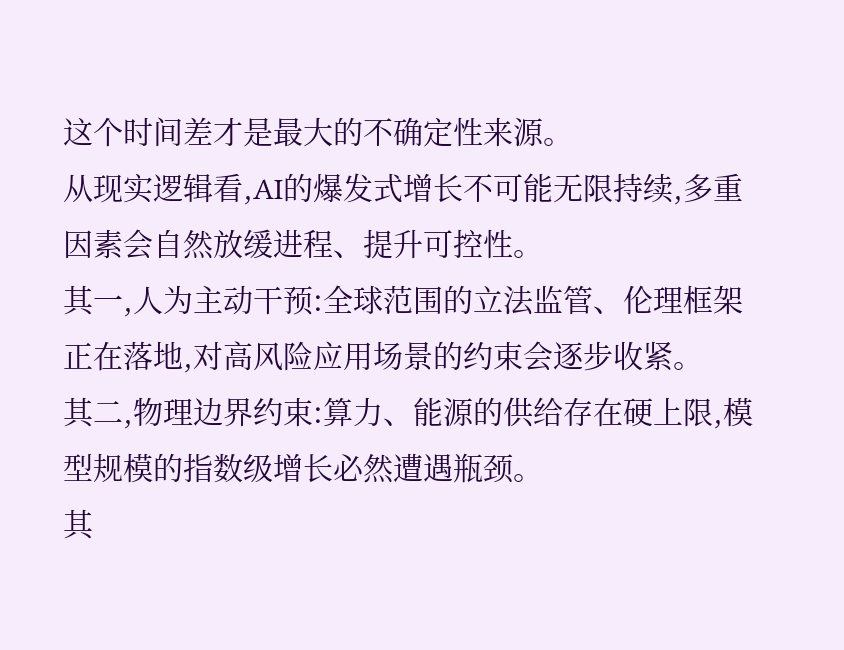这个时间差才是最大的不确定性来源。
从现实逻辑看,AI的爆发式增长不可能无限持续,多重因素会自然放缓进程、提升可控性。
其一,人为主动干预:全球范围的立法监管、伦理框架正在落地,对高风险应用场景的约束会逐步收紧。
其二,物理边界约束:算力、能源的供给存在硬上限,模型规模的指数级增长必然遭遇瓶颈。
其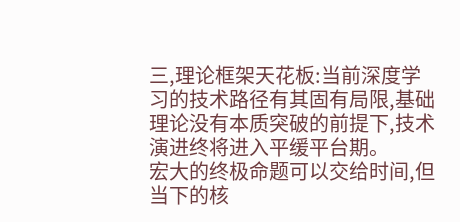三,理论框架天花板:当前深度学习的技术路径有其固有局限,基础理论没有本质突破的前提下,技术演进终将进入平缓平台期。
宏大的终极命题可以交给时间,但当下的核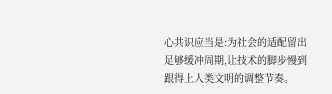心共识应当是:为社会的适配留出足够缓冲周期,让技术的脚步慢到跟得上人类文明的调整节奏。